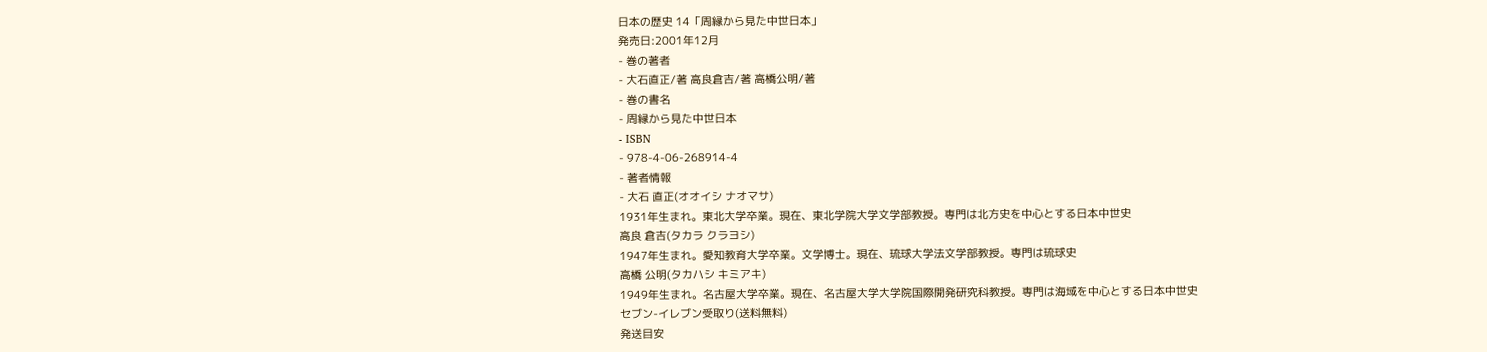日本の歴史 14「周縁から見た中世日本」
発売日:2001年12月
- 巻の著者
- 大石直正/著 高良倉吉/著 高橋公明/著
- 巻の書名
- 周縁から見た中世日本
- ISBN
- 978-4-06-268914-4
- 著者情報
- 大石 直正(オオイシ ナオマサ)
1931年生まれ。東北大学卒業。現在、東北学院大学文学部教授。専門は北方史を中心とする日本中世史
高良 倉吉(タカラ クラヨシ)
1947年生まれ。愛知教育大学卒業。文学博士。現在、琉球大学法文学部教授。専門は琉球史
高橋 公明(タカハシ キミアキ)
1949年生まれ。名古屋大学卒業。現在、名古屋大学大学院国際開発研究科教授。専門は海域を中心とする日本中世史
セブン-イレブン受取り(送料無料)
発送目安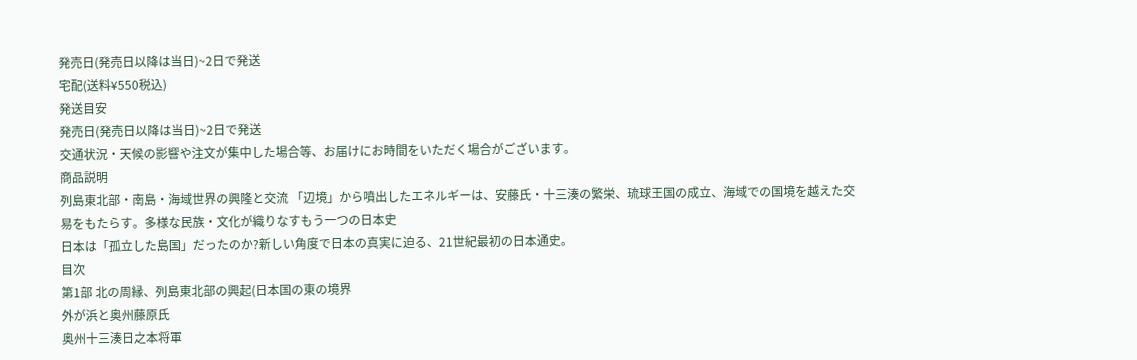発売日(発売日以降は当日)~2日で発送
宅配(送料¥550税込)
発送目安
発売日(発売日以降は当日)~2日で発送
交通状況・天候の影響や注文が集中した場合等、お届けにお時間をいただく場合がございます。
商品説明
列島東北部・南島・海域世界の興隆と交流 「辺境」から噴出したエネルギーは、安藤氏・十三湊の繁栄、琉球王国の成立、海域での国境を越えた交易をもたらす。多様な民族・文化が織りなすもう一つの日本史
日本は「孤立した島国」だったのか?新しい角度で日本の真実に迫る、21世紀最初の日本通史。
目次
第1部 北の周縁、列島東北部の興起(日本国の東の境界
外が浜と奥州藤原氏
奥州十三湊日之本将軍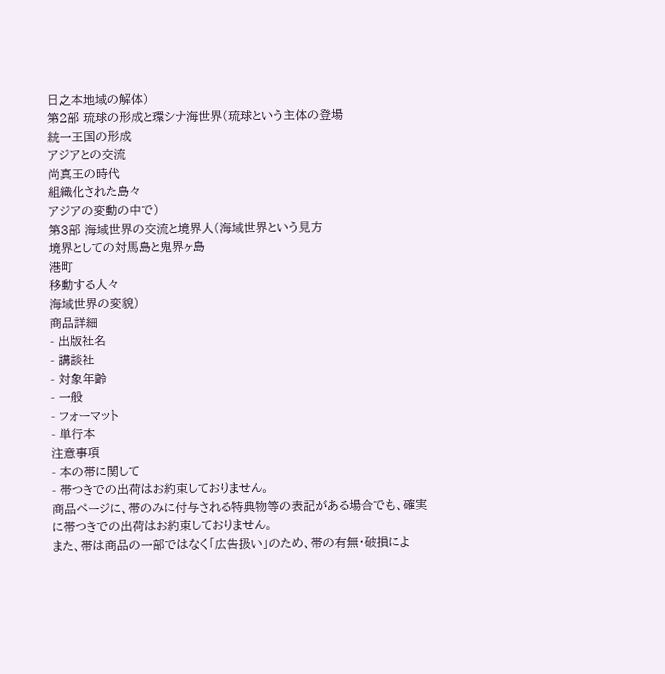日之本地域の解体)
第2部 琉球の形成と環シナ海世界(琉球という主体の登場
統一王国の形成
アジアとの交流
尚真王の時代
組織化された島々
アジアの変動の中で)
第3部 海域世界の交流と境界人(海域世界という見方
境界としての対馬島と鬼界ヶ島
港町
移動する人々
海域世界の変貌)
商品詳細
- 出版社名
- 講談社
- 対象年齢
- 一般
- フォーマット
- 単行本
注意事項
- 本の帯に関して
- 帯つきでの出荷はお約束しておりません。
商品ページに、帯のみに付与される特典物等の表記がある場合でも、確実に帯つきでの出荷はお約束しておりません。
また、帯は商品の一部ではなく「広告扱い」のため、帯の有無・破損によ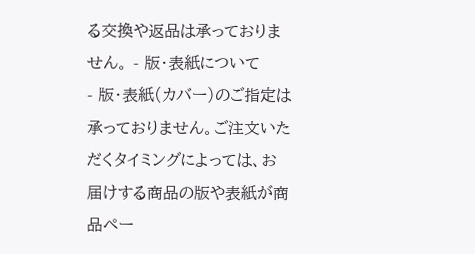る交換や返品は承っておりません。 - 版・表紙について
- 版・表紙(カバー)のご指定は承っておりません。ご注文いただくタイミングによっては、お届けする商品の版や表紙が商品ペー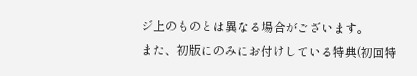ジ上のものとは異なる場合がございます。
また、初版にのみにお付けしている特典(初回特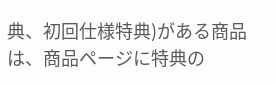典、初回仕様特典)がある商品は、商品ページに特典の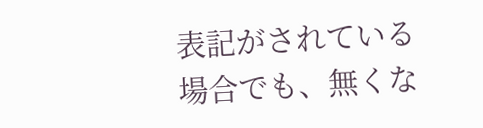表記がされている場合でも、無くな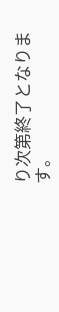り次第終了となります。